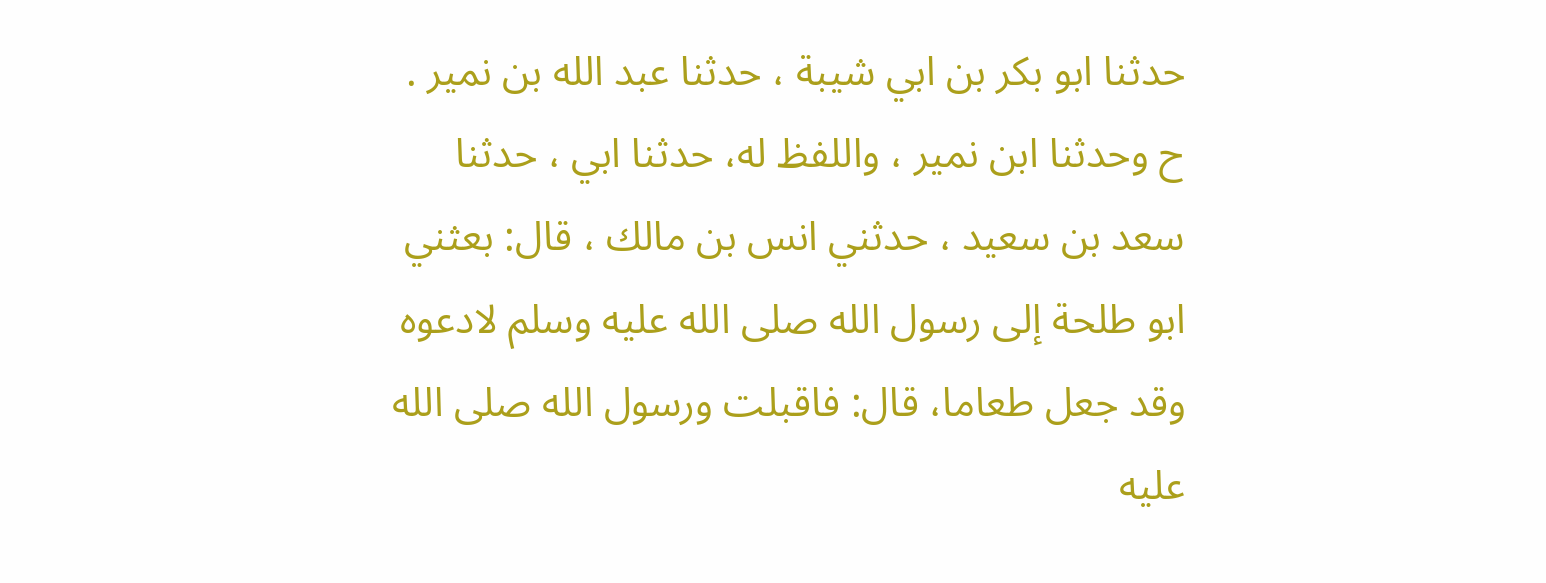حدثنا ابو بكر بن ابي شيبة ، حدثنا عبد الله بن نمير . ح وحدثنا ابن نمير ، واللفظ له، حدثنا ابي ، حدثنا سعد بن سعيد ، حدثني انس بن مالك ، قال: بعثني ابو طلحة إلى رسول الله صلى الله عليه وسلم لادعوه وقد جعل طعاما، قال: فاقبلت ورسول الله صلى الله عليه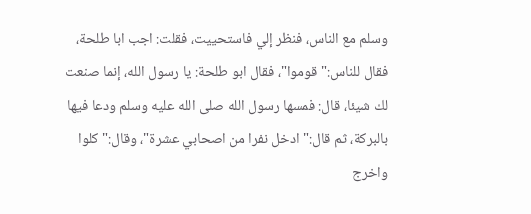وسلم مع الناس، فنظر إلي فاستحييت، فقلت: اجب ابا طلحة، فقال للناس:" قوموا"، فقال ابو طلحة: يا رسول الله، إنما صنعت لك شيئا، قال: فمسها رسول الله صلى الله عليه وسلم ودعا فيها بالبركة، ثم قال:" ادخل نفرا من اصحابي عشرة"، وقال:" كلوا واخرج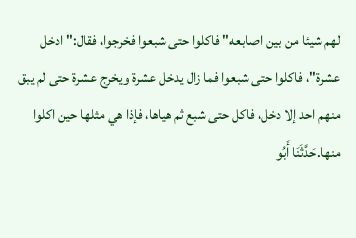لهم شيئا من بين اصابعه" فاكلوا حتى شبعوا فخرجوا، فقال:" ادخل عشرة"، فاكلوا حتى شبعوا فما زال يدخل عشرة ويخرج عشرة حتى لم يبق منهم احد إلا دخل، فاكل حتى شبع ثم هياها، فإذا هي مثلها حين اكلوا منها.حَدَّثَنَا أَبُو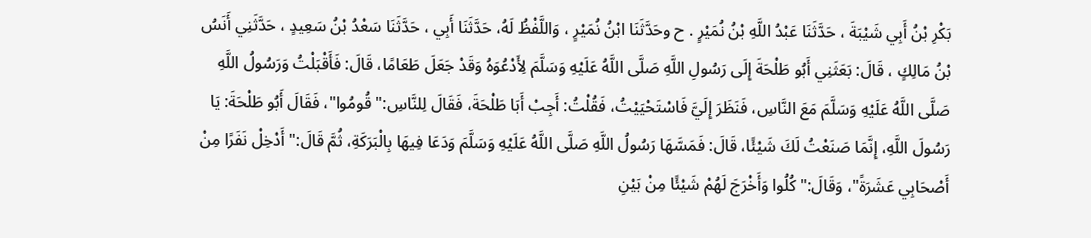بَكْرِ بْنُ أَبِي شَيْبَةَ ، حَدَّثَنَا عَبْدُ اللَّهِ بْنُ نُمَيْرٍ . ح وحَدَّثَنَا ابْنُ نُمَيْرٍ ، وَاللَّفْظُ لَهُ، حَدَّثَنَا أَبِي ، حَدَّثَنَا سَعْدُ بْنُ سَعِيدٍ ، حَدَّثَنِي أَنَسُ بْنُ مَالِكٍ ، قَالَ: بَعَثَنِي أَبُو طَلْحَةَ إِلَى رَسُولِ اللَّهِ صَلَّى اللَّهُ عَلَيْهِ وَسَلَّمَ لِأَدْعُوَهُ وَقَدْ جَعَلَ طَعَامًا، قَالَ: فَأَقْبَلْتُ وَرَسُولُ اللَّهِ صَلَّى اللَّهُ عَلَيْهِ وَسَلَّمَ مَعَ النَّاسِ، فَنَظَرَ إِلَيَّ فَاسْتَحْيَيْتُ، فَقُلْتُ: أَجِبْ أَبَا طَلْحَةَ، فَقَالَ لِلنَّاسِ:" قُومُوا"، فَقَالَ أَبُو طَلْحَةَ: يَا رَسُولَ اللَّهِ، إِنَّمَا صَنَعْتُ لَكَ شَيْئًا، قَالَ: فَمَسَّهَا رَسُولُ اللَّهِ صَلَّى اللَّهُ عَلَيْهِ وَسَلَّمَ وَدَعَا فِيهَا بِالْبَرَكَةِ، ثُمَّ قَالَ:" أَدْخِلْ نَفَرًا مِنْ أَصْحَابِي عَشَرَةً"، وَقَالَ:" كُلُوا وَأَخْرَجَ لَهُمْ شَيْئًا مِنْ بَيْنِ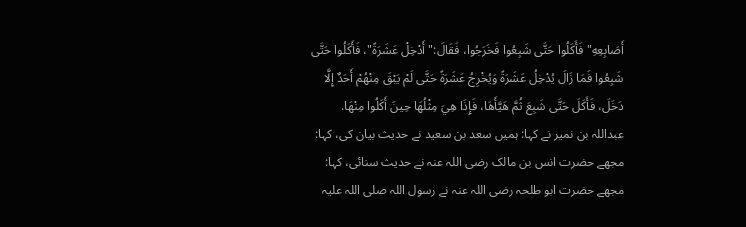أَصَابِعِهِ" فَأَكَلُوا حَتَّى شَبِعُوا فَخَرَجُوا، فَقَالَ:" أَدْخِلْ عَشَرَةً"، فَأَكَلُوا حَتَّى شَبِعُوا فَمَا زَالَ يُدْخِلُ عَشَرَةً وَيُخْرِجُ عَشَرَةً حَتَّى لَمْ يَبْقَ مِنْهُمْ أَحَدٌ إِلَّا دَخَلَ، فَأَكَلَ حَتَّى شَبِعَ ثُمَّ هَيَّأَهَا، فَإِذَا هِيَ مِثْلُهَا حِينَ أَكَلُوا مِنْهَا.
عبداللہ بن نمیر نے کہا: ہمیں سعد بن سعید نے حدیث بیان کی، کہا: مجھے حضرت انس بن مالک رضی اللہ عنہ نے حدیث سنائی، کہا: مجھے حضرت ابو طلحہ رضی اللہ عنہ نے رسول اللہ صلی اللہ علیہ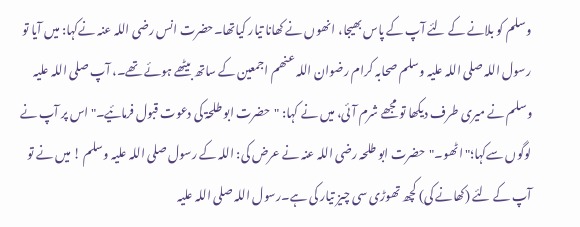وسلم کو بلانے کے لئے آپ کے پاس بھیجا، انھوں نے کھانا تیار کیاتھا۔حضرت انس رضی اللہ عنہ نےکہا: میں آیا تو رسول اللہ صلی اللہ علیہ وسلم صحابہ کرام رضوان اللہ عنھم اجمعین کے ساتھ بیٹھے ہوئے تھے۔، آپ صلی اللہ علیہ وسلم نے میری طرف دیکھا تو مجھے شرم آئی، میں نے کہا: "حضرت ابو طلحۃ کی دعوت قبول فرمائیے۔"اس پر آپ نے لوگوں سےکہا؛"اٹھو۔"حضرت ابو طلحہ رضی اللہ عنہ نے عرض کی: اللہ کے رسول صلی اللہ علیہ وسلم ! میں نے تو آپ کے لئے (کھانے کی) کچھ تھوڑی سی چیز تیار کی ہے۔رسول اللہ صلی اللہ علیہ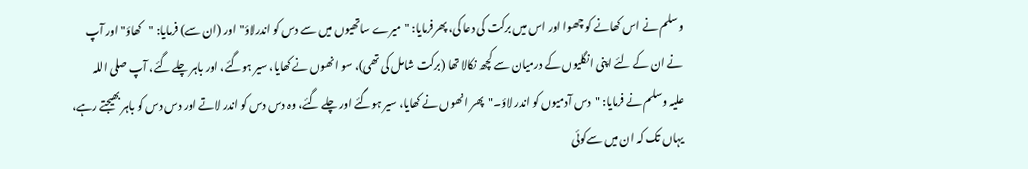وسلم نے اس کھانے کو چھوا اور اس میں برکت کی دعا کی، پھرفرمایا: "میرے ساتھیوں میں سے دس کو اندرلاؤ"اور (ان سے) فرمایا: "کھاؤ" اور آپ نے ان کے لئے اپنی انگلیوں کے درمیان سے کچھ نکالا تھا (برکت شامل کی تھی)، سو انھوں نے کھایا، سیر ہوگئے، اور باہر چلے گئے، آپ صلی اللہ علیہ وسلم نے فرمایا: "دس آدمیوں کو اندر لاؤ۔"پھر انھوں نے کھایا، سیر ہوگئے اور چلے گئے، وہ دس دس کو اندر لاتے اور دس دس کو باہر بھیجتے رہے، یہاں تک کہ ان میں سےکوئی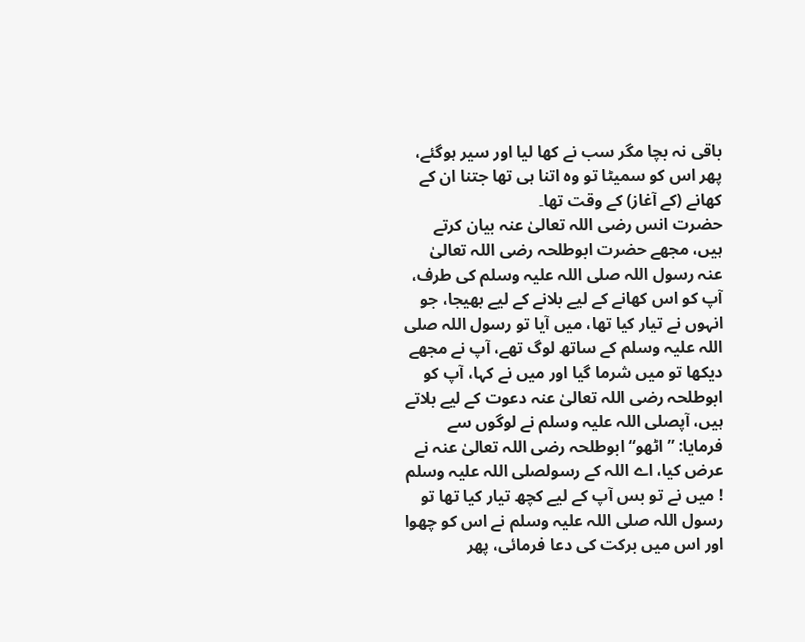باقی نہ بچا مگر سب نے کھا لیا اور سیر ہوگئے، پھر اس کو سمیٹا تو وہ اتنا ہی تھا جتنا ان کے کھانے (کے آغاز) کے وقت تھا۔
حضرت انس رضی اللہ تعالیٰ عنہ بیان کرتے ہیں، مجھے حضرت ابوطلحہ رضی اللہ تعالیٰ عنہ رسول اللہ صلی اللہ علیہ وسلم کی طرف، آپ کو اس کھانے کے لیے بلانے کے لیے بھیجا، جو انہوں نے تیار کیا تھا، میں آیا تو رسول اللہ صلی اللہ علیہ وسلم کے ساتھ لوگ تھے، آپ نے مجھے دیکھا تو میں شرما گیا اور میں نے کہا، آپ کو ابوطلحہ رضی اللہ تعالیٰ عنہ دعوت کے لیے بلاتے ہیں، آپصلی اللہ علیہ وسلم نے لوگوں سے فرمایا: ”اٹھو“ ابوطلحہ رضی اللہ تعالیٰ عنہ نے عرض کیا، اے اللہ کے رسولصلی اللہ علیہ وسلم ! میں نے تو بس آپ کے لیے کچھ تیار کیا تھا تو رسول اللہ صلی اللہ علیہ وسلم نے اس کو چھوا اور اس میں برکت کی دعا فرمائی، پھر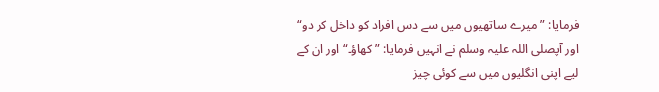فرمایا: ”میرے ساتھیوں میں سے دس افراد کو داخل کر دو“ اور آپصلی اللہ علیہ وسلم نے انہیں فرمایا: ”کھاؤ۔“ اور ان کے لیے اپنی انگلیوں میں سے کوئی چیز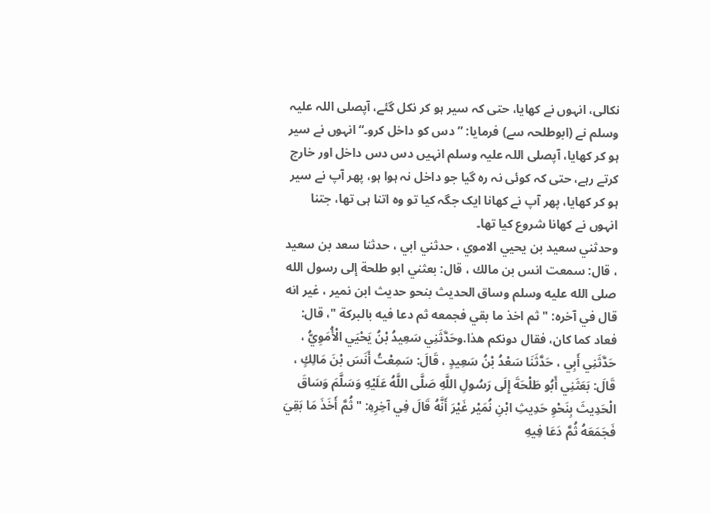نکالی، انہوں نے کھایا، حتی کہ سیر ہو کر نکل گئے، آپصلی اللہ علیہ وسلم نے (ابوطلحہ سے) فرمایا: ”دس کو داخل کرو۔“ انہوں نے سیر ہو کر کھایا، آپصلی اللہ علیہ وسلم انہیں دس دس داخل اور خارج کرتے رہے، حتی کہ کوئی نہ رہ گیا جو داخل نہ ہوا ہو، پھر آپ نے سیر ہو کر کھایا، پھر آپ نے کھانا ایک جگہ کیا تو وہ اتنا ہی تھا، جتنا انہوں نے کھانا شروع کیا تھا۔
وحدثني سعيد بن يحيي الاموي ، حدثني ابي ، حدثنا سعد بن سعيد ، قال: سمعت انس بن مالك ، قال: بعثني ابو طلحة إلى رسول الله صلى الله عليه وسلم وساق الحديث بنحو حديث ابن نمير ، غير انه قال في آخره: " ثم اخذ ما بقي فجمعه ثم دعا فيه بالبركة "، قال: فعاد كما كان، فقال دونكم هذا.وحَدَّثَنِي سَعِيدُ بْنُ يَحْيَي الْأُمَوِيُّ ، حَدَّثَنِي أَبِي ، حَدَّثَنَا سَعْدُ بْنُ سَعِيدٍ ، قَالَ: سَمِعْتُ أَنَسَ بْنَ مَالِكٍ ، قَالَ: بَعَثَنِي أَبُو طَلْحَةَ إِلَى رَسُولِ اللَّهِ صَلَّى اللَّهُ عَلَيْهِ وَسَلَّمَ وَسَاقَ الْحَدِيثَ بِنَحْوِ حَدِيثِ ابْنِ نُمَيْر غَيْرَ أَنَّهُ قَالَ فِي آخِرِهِ: " ثُمَّ أَخَذَ مَا بَقِيَ فَجَمَعَهُ ثُمَّ دَعَا فِيهِ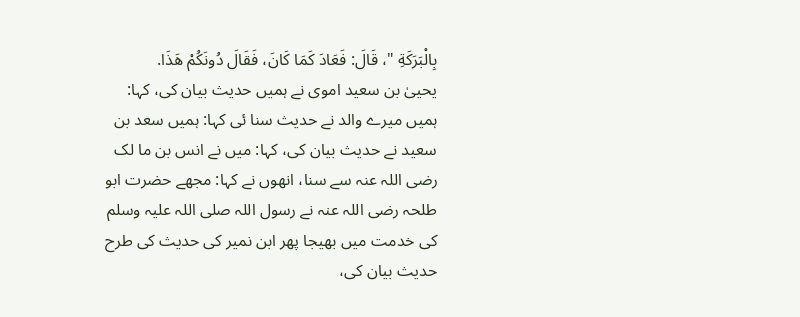بِالْبَرَكَةِ "، قَالَ: فَعَادَ كَمَا كَانَ، فَقَالَ دُونَكُمْ هَذَا.
یحییٰ بن سعید اموی نے ہمیں حدیث بیان کی، کہا: ہمیں میرے والد نے حدیث سنا ئی کہا: ہمیں سعد بن سعید نے حدیث بیان کی، کہا: میں نے انس بن ما لک رضی اللہ عنہ سے سنا، انھوں نے کہا: مجھے حضرت ابو طلحہ رضی اللہ عنہ نے رسول اللہ صلی اللہ علیہ وسلم کی خدمت میں بھیجا پھر ابن نمیر کی حدیث کی طرح حدیث بیان کی،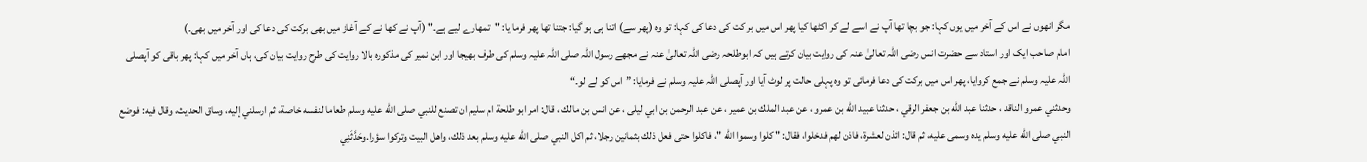مگر انھوں نے اس کے آخر میں یوں کہا: جو بچا تھا آپ نے اسے لے کر اکٹھا کیا پھر اس میں بر کت کی دعا کی کہا: تو وہ (پھر سے) اتنا ہی ہو گیا: جتنا تھا پھر فرما یا: "تمھارے لیے ہے۔" (آپ نے کھا نے کے آغاز میں بھی برکت کی دعا کی اور آخر میں بھی۔)
امام صاحب ایک اور استاد سے حضرت انس رضی اللہ تعالیٰ عنہ کی روایت بیان کرتے ہیں کہ ابوطلحہ رضی اللہ تعالیٰ عنہ نے مجھے رسول اللہ صلی اللہ علیہ وسلم کی طرف بھیجا اور ابن نمیر کی مذکورہ بالا روایت کی طرح روایت بیان کی، ہاں آخر میں کہا: پھر باقی کو آپصلی اللہ علیہ وسلم نے جمع کروایا، پھر اس میں برکت کی دعا فرمائی تو وہ پہلی حالت پر لوٹ آیا اور آپصلی اللہ علیہ وسلم نے فرمایا: ”اس کو لے لو۔“
وحدثني عمرو الناقد ، حدثنا عبد الله بن جعفر الرقي ، حدثنا عبيد الله بن عمرو ، عن عبد الملك بن عمير ، عن عبد الرحمن بن ابي ليلى ، عن انس بن مالك ، قال: امر ابو طلحة ام سليم ان تصنع للنبي صلى الله عليه وسلم طعاما لنفسه خاصة، ثم ارسلني إليه، وساق الحديث، وقال فيه: فوضع النبي صلى الله عليه وسلم يده وسمى عليه، ثم قال: ائذن لعشرة، فاذن لهم فدخلوا، فقال: " كلوا وسموا الله "، فاكلوا حتى فعل ذلك بثمانين رجلا، ثم اكل النبي صلى الله عليه وسلم بعد ذلك، واهل البيت وتركوا سؤرا.وحَدَّثَنِي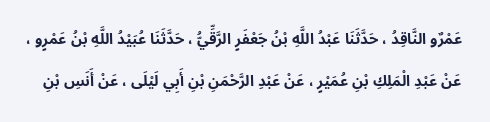عَمْرٌو النَّاقِدُ ، حَدَّثَنَا عَبْدُ اللَّهِ بْنُ جَعْفَرٍ الرَّقِّيُّ ، حَدَّثَنَا عُبَيْدُ اللَّهِ بْنُ عَمْرٍو ، عَنْ عَبْدِ الْمَلِكِ بْنِ عُمَيْرٍ ، عَنْ عَبْدِ الرَّحْمَنِ بْنِ أَبِي لَيْلَى ، عَنْ أَنَسِ بْنِ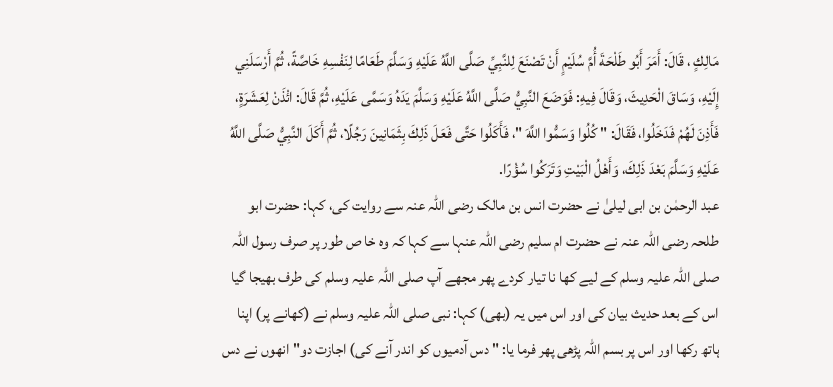مَالِكٍ ، قَالَ: أَمَرَ أَبُو طَلْحَةَ أُمَّ سُلَيْمٍ أَنْ تَصْنَعَ لِلنَّبِيِّ صَلَّى اللَّهُ عَلَيْهِ وَسَلَّمَ طَعَامًا لِنَفْسِهِ خَاصَّةً، ثُمَّ أَرْسَلَنِي إِلَيْهِ، وَسَاقَ الْحَدِيثَ، وَقَالَ فِيهِ: فَوَضَعَ النَّبِيُّ صَلَّى اللَّهُ عَلَيْهِ وَسَلَّمَ يَدَهُ وَسَمَّى عَلَيْهِ، ثُمَّ قَالَ: ائْذَنْ لِعَشَرَةٍ، فَأَذِنَ لَهُمْ فَدَخَلُوا، فَقَالَ: " كُلُوا وَسَمُّوا اللَّهَ "، فَأَكَلُوا حَتَّى فَعَلَ ذَلِكَ بِثَمَانِينَ رَجُلًا، ثُمَّ أَكَلَ النَّبِيُّ صَلَّى اللَّهُ عَلَيْهِ وَسَلَّمَ بَعْدَ ذَلِكَ، وَأَهْلُ الْبَيْتِ وَتَرَكُوا سُؤْرًا.
عبد الرحمٰن بن ابی لیلیٰ نے حضرت انس بن مالک رضی اللہ عنہ سے روایت کی، کہا: حضرت ابو طلحہ رضی اللہ عنہ نے حضرت ام سلیم رضی اللہ عنہا سے کہا کہ وہ خا ص طور پر صرف رسول اللہ صلی اللہ علیہ وسلم کے لیے کھا نا تیار کردے پھر مجھے آپ صلی اللہ علیہ وسلم کی طرف بھیجا گیا اس کے بعد حدیث بیان کی اور اس میں یہ (بھی) کہا: نبی صلی اللہ علیہ وسلم نے (کھانے پر) اپنا ہاتھ رکھا اور اس پر بسم اللہ پڑھی پھر فرما یا: " دس آدمیوں کو اندر آنے کی) اجازت دو"انھوں نے دس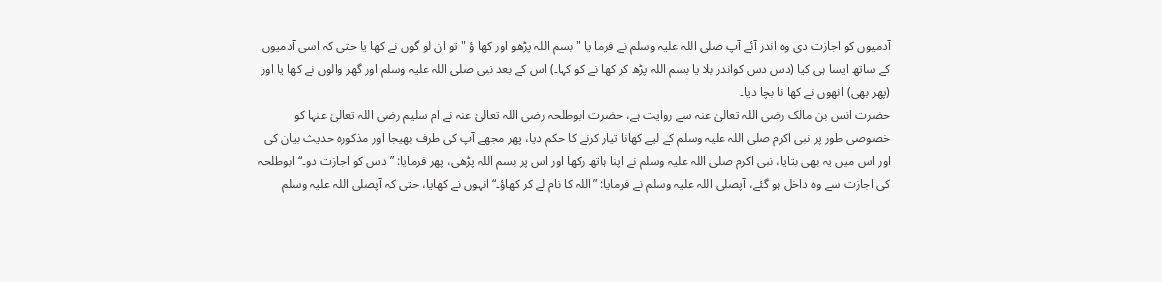آدمیوں کو اجازت دی وہ اندر آئے آپ صلی اللہ علیہ وسلم نے فرما یا "بسم اللہ پڑھو اور کھا ؤ "تو ان لو گوں نے کھا یا حتی کہ اسی آدمیوں کے ساتھ ایسا ہی کیا (دس دس کواندر بلا یا بسم اللہ پڑھ کر کھا نے کو کہا۔) اس کے بعد نبی صلی اللہ علیہ وسلم اور گھر والوں نے کھا یا اور (پھر بھی) انھوں نے کھا نا بچا دیا۔
حضرت انس بن مالک رضی اللہ تعالیٰ عنہ سے روایت ہے، حضرت ابوطلحہ رضی اللہ تعالیٰ عنہ نے ام سلیم رضی اللہ تعالیٰ عنہا کو خصوصی طور پر نبی اکرم صلی اللہ علیہ وسلم کے لیے کھانا تیار کرنے کا حکم دیا، پھر مجھے آپ کی طرف بھیجا اور مذکورہ حدیث بیان کی اور اس میں یہ بھی بتایا، نبی اکرم صلی اللہ علیہ وسلم نے اپنا ہاتھ رکھا اور اس پر بسم اللہ پڑھی، پھر فرمایا: ”دس کو اجازت دو۔“ ابوطلحہ کی اجازت سے وہ داخل ہو گئے، آپصلی اللہ علیہ وسلم نے فرمایا: ”اللہ کا نام لے کر کھاؤ۔“ انہوں نے کھایا، حتی کہ آپصلی اللہ علیہ وسلم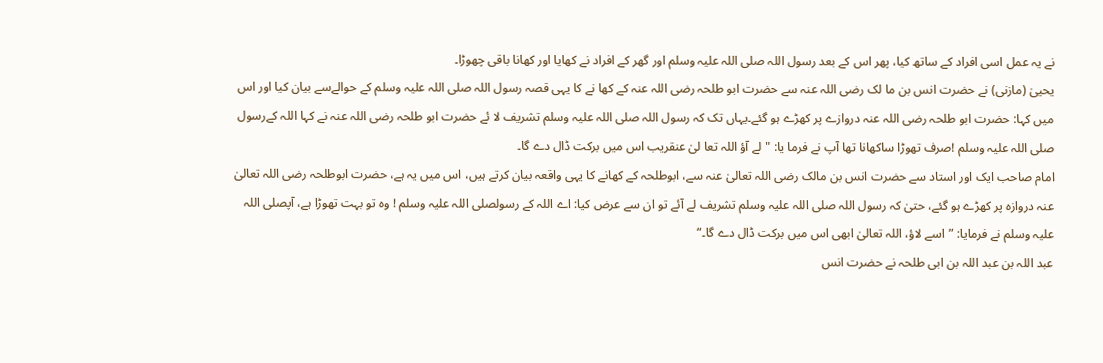نے یہ عمل اسی افراد کے ساتھ کیا، پھر اس کے بعد رسول اللہ صلی اللہ علیہ وسلم اور گھر کے افراد نے کھایا اور کھانا باقی چھوڑا۔
یحییٰ (مازنی) نے حضرت انس بن ما لک رضی اللہ عنہ سے حضرت ابو طلحہ رضی اللہ عنہ کے کھا نے کا یہی قصہ رسول اللہ صلی اللہ علیہ وسلم کے حوالےسے بیان کیا اور اس میں کہا: حضرت ابو طلحہ رضی اللہ عنہ دروازے پر کھڑے ہو گئے۔یہاں تک کہ رسول اللہ صلی اللہ علیہ وسلم تشریف لا ئے حضرت ابو طلحہ رضی اللہ عنہ نے کہا اللہ کےرسول صلی اللہ علیہ وسلم !صرف تھوڑا ساکھانا تھا آپ نے فرما یا: "لے آؤ اللہ تعا لیٰ عنقریب اس میں برکت ڈال دے گا۔
امام صاحب ایک اور استاد سے حضرت انس بن مالک رضی اللہ تعالیٰ عنہ سے، ابوطلحہ کے کھانے کا یہی واقعہ بیان کرتے ہیں، اس میں یہ ہے، حضرت ابوطلحہ رضی اللہ تعالیٰ عنہ دروازہ پر کھڑے ہو گئے، حتیٰ کہ رسول اللہ صلی اللہ علیہ وسلم تشریف لے آئے تو ان سے عرض کیا: اے اللہ کے رسولصلی اللہ علیہ وسلم ! وہ تو بہت تھوڑا ہے، آپصلی اللہ علیہ وسلم نے فرمایا: ”اسے لاؤ، اللہ تعالیٰ ابھی اس میں برکت ڈال دے گا۔“
عبد اللہ بن عبد اللہ بن ابی طلحہ نے حضرت انس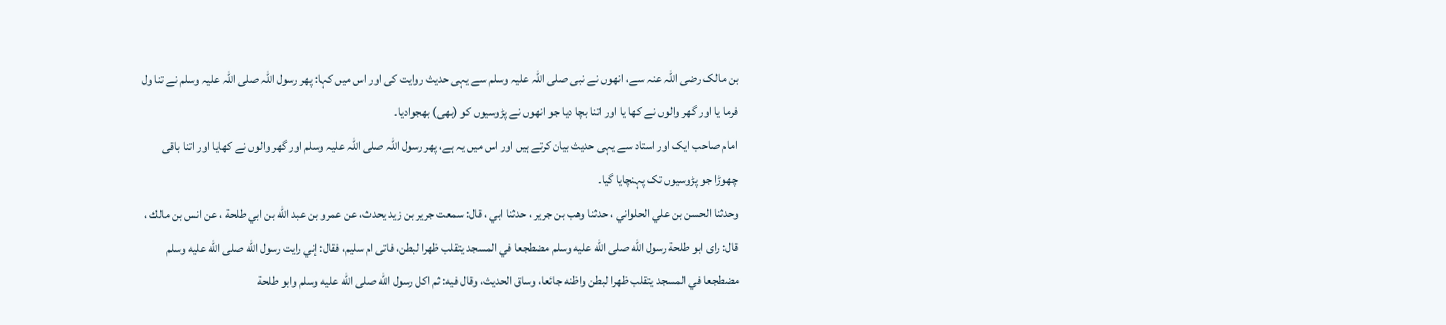بن مالک رضی اللہ عنہ سے، انھوں نے نبی صلی اللہ علیہ وسلم سے یہی حدیث روایت کی اور اس میں کہا: پھر رسول اللہ صلی اللہ علیہ وسلم نے تنا ول فرما یا اور گھر والوں نے کھا یا اور اتنا بچا دیا جو انھوں نے پڑوسیوں کو (بھی) بھجوادیا۔
امام صاحب ایک اور استاد سے یہی حدیث بیان کرتے ہیں اور اس میں یہ ہے، پھر رسول اللہ صلی اللہ علیہ وسلم اور گھر والوں نے کھایا اور اتنا باقی چھوڑا جو پڑوسیوں تک پہنچایا گیا۔
وحدثنا الحسن بن علي الحلواني ، حدثنا وهب بن جرير ، حدثنا ابي ، قال: سمعت جرير بن زيد يحدث، عن عمرو بن عبد الله بن ابي طلحة ، عن انس بن مالك ، قال: راى ابو طلحة رسول الله صلى الله عليه وسلم مضطجعا في المسجد يتقلب ظهرا لبطن، فاتى ام سليم، فقال: إني رايت رسول الله صلى الله عليه وسلم مضطجعا في المسجد يتقلب ظهرا لبطن واظنه جائعا، وساق الحديث، وقال فيه: ثم اكل رسول الله صلى الله عليه وسلم وابو طلحة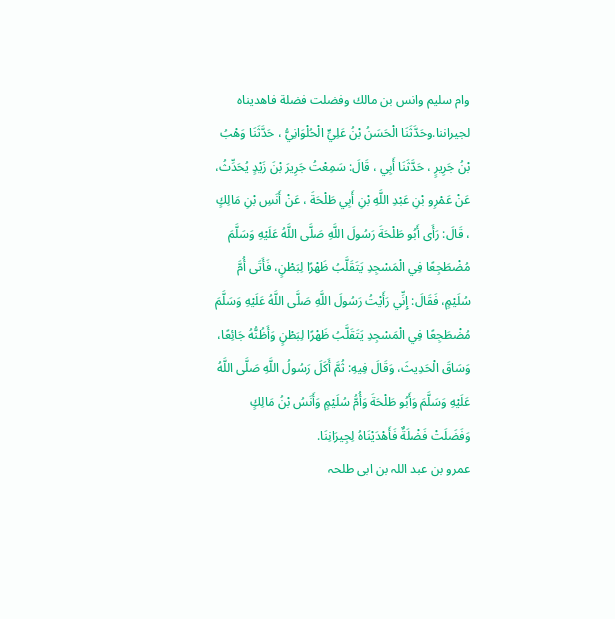وام سليم وانس بن مالك وفضلت فضلة فاهديناه لجيراننا.وحَدَّثَنَا الْحَسَنُ بْنُ عَلِيٍّ الْحُلْوَانِيُّ ، حَدَّثَنَا وَهْبُ بْنُ جَرِيرٍ ، حَدَّثَنَا أَبِي ، قَالَ: سَمِعْتُ جَرِيرَ بْنَ زَيْدٍ يُحَدِّثُ، عَنْ عَمْرِو بْنِ عَبْدِ اللَّهِ بْنِ أَبِي طَلْحَةَ ، عَنْ أَنَسِ بْنِ مَالِكٍ ، قَالَ: رَأَى أَبُو طَلْحَةَ رَسُولَ اللَّهِ صَلَّى اللَّهُ عَلَيْهِ وَسَلَّمَ مُضْطَجِعًا فِي الْمَسْجِدِ يَتَقَلَّبُ ظَهْرًا لِبَطْنٍ، فَأَتَى أُمَّ سُلَيْمٍ، فَقَالَ: إِنِّي رَأَيْتُ رَسُولَ اللَّهِ صَلَّى اللَّهُ عَلَيْهِ وَسَلَّمَ مُضْطَجِعًا فِي الْمَسْجِدِ يَتَقَلَّبُ ظَهْرًا لِبَطْنٍ وَأَظُنُّهُ جَائِعًا، وَسَاقَ الْحَدِيثَ، وَقَالَ فِيهِ: ثُمَّ أَكَلَ رَسُولُ اللَّهِ صَلَّى اللَّهُ عَلَيْهِ وَسَلَّمَ وَأَبُو طَلْحَةَ وَأُمُّ سُلَيْمٍ وَأَنَسُ بْنُ مَالِكٍ وَفَضَلَتْ فَضْلَةٌ فَأَهْدَيْنَاهُ لِجِيرَانِنَا.
عمرو بن عبد اللہ بن ابی طلحہ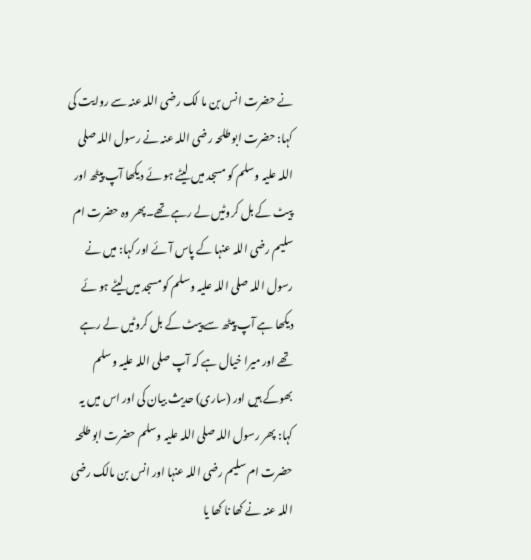نے حضرت انس بن ما لک رضی اللہ عنہ سے روایت کی کہا: حضرت ابو طلحہ رضی اللہ عنہ نے رسول اللہ صلی اللہ علیہ وسلم کو مسجد میں لیٹے ہو ئے دیکھا آپ پیٹھ اور پیٹ کے بل کروٹیں لے رہے تھے۔پھر وہ حضرت ام سلیم رضی اللہ عنہا کے پاس آئے اور کہا: میں نے رسول اللہ صلی اللہ علیہ وسلم کو مسجد میں لیٹے ہو ئے دیکھا ہے آپ پیٹھ سے پیٹ کے بل کروٹیں لے رہے تھے اور میرا خیال ہے کہ آپ صلی اللہ علیہ وسلم بھوکے ہیں اور (ساری) حدیث بیان کی اور اس میں یہ کہا: پھر رسول اللہ صلی اللہ علیہ وسلم حضرت ابو طلحہ حضرت ام سلیم رضی اللہ عنہا اور انس بن مالک رضی اللہ عنہ نے کھا نا کھا یا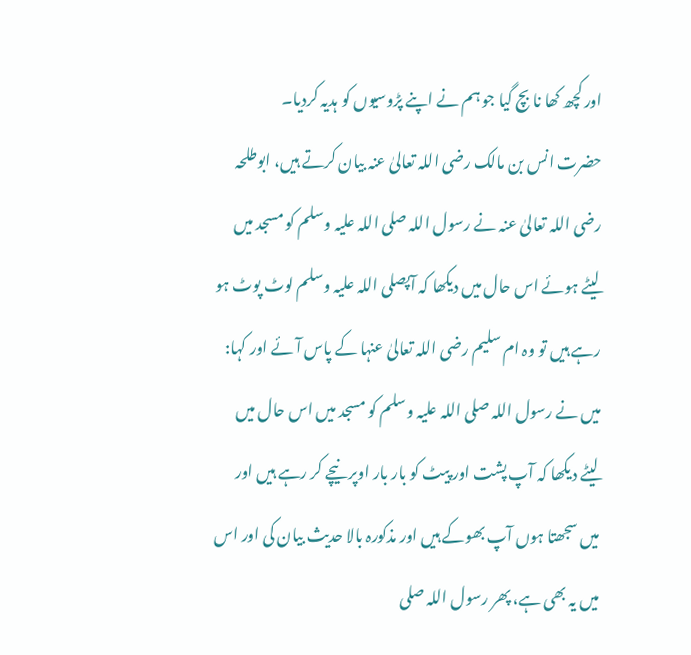اور کچھ کھا نا بچ گیا جو ہم نے اپنے پڑوسیوں کو ہدیہ کردیا۔
حضرت انس بن مالک رضی اللہ تعالیٰ عنہ بیان کرتے ہیں، ابوطلحہ رضی اللہ تعالیٰ عنہ نے رسول اللہ صلی اللہ علیہ وسلم کو مسجد میں لیٹے ہوئے اس حال میں دیکھا کہ آپصلی اللہ علیہ وسلم لوٹ پوٹ ہو رہے ہیں تو وہ ام سلیم رضی اللہ تعالیٰ عنہا کے پاس آئے اور کہا: میں نے رسول اللہ صلی اللہ علیہ وسلم کو مسجد میں اس حال میں لیٹے دیکھا کہ آپ پشت اور پیٹ کو بار بار اوپر نیچے کر رہے ہیں اور میں سجھتا ہوں آپ بھوکے ہیں اور مذکورہ بالا حدیث بیان کی اور اس میں یہ بھی ہے، پھر رسول اللہ صلی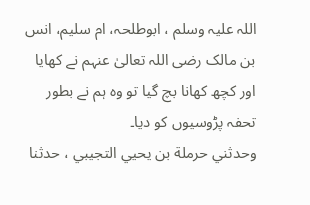اللہ علیہ وسلم ، ابوطلحہ، ام سلیم، انس بن مالک رضی اللہ تعالیٰ عنہم نے کھایا اور کچھ کھانا بچ گیا تو وہ ہم نے بطور تحفہ پڑوسیوں کو دیا۔
وحدثني حرملة بن يحيي التجيبي ، حدثنا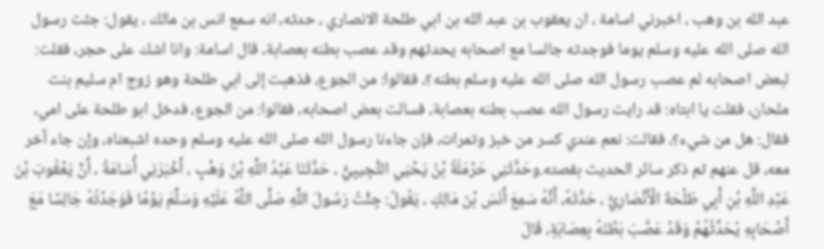عبد الله بن وهب ، اخبرني اسامة ، ان يعقوب بن عبد الله بن ابي طلحة الانصاري ، حدثه، انه سمع انس بن مالك ، يقول: جئت رسول الله صلى الله عليه وسلم يوما فوجدته جالسا مع اصحابه يحدثهم وقد عصب بطنه بعصابة، قال اسامة: وانا اشك على حجر، فقلت: لبعض اصحابه لم عصب رسول الله صلى الله عليه وسلم بطنه؟، فقالوا: من الجوع، فذهبت إلى ابي طلحة وهو زوج ام سليم بنت ملحان، فقلت يا ابتاه: قد رايت رسول الله عصب بطنه بعصابة، فسالت بعض اصحابه، فقالوا: من الجوع، فدخل ابو طلحة على امي، فقال: هل من شيء؟، فقالت: نعم عندي كسر من خبز وتمرات، فإن جاءنا رسول الله صلى الله عليه وسلم وحده اشبعناه، وإن جاء آخر معه، قل عنهم ثم ذكر سائر الحديث بقصته.وحَدَّثَنِي حَرْمَلَةُ بْنُ يَحْيَي التُّجِيبِيُّ ، حَدَّثَنَا عَبْدُ اللَّهِ بْنُ وَهْبٍ ، أَخْبَرَنِي أُسَامَةُ ، أَنَّ يَعْقُوبَ بْنَ عَبْدِ اللَّهِ بْنِ أَبِي طَلْحَةَ الْأَنْصَارِيَّ ، حَدَّثَهُ، أَنَّهُ سَمِعَ أَنَسَ بْنَ مَالِكٍ ، يَقُولُ: جِئْتُ رَسُولَ اللَّهِ صَلَّى اللَّهُ عَلَيْهِ وَسَلَّمَ يَوْمًا فَوَجَدْتُهُ جَالِسًا مَعَ أَصْحَابِهِ يُحَدِّثُهُمْ وَقَدْ عَصَّبَ بَطْنَهُ بِعِصَابَةٍ، قَالَ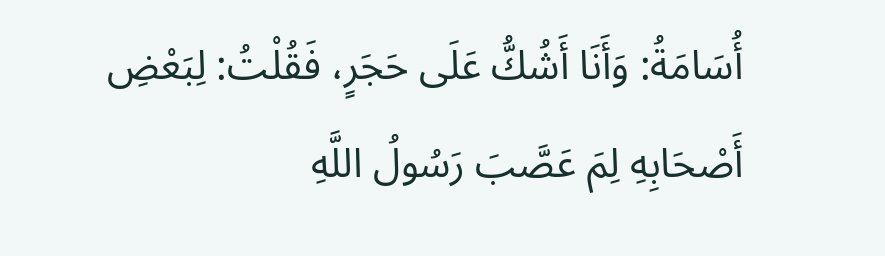أُسَامَةُ: وَأَنَا أَشُكُّ عَلَى حَجَرٍ، فَقُلْتُ: لِبَعْضِ أَصْحَابِهِ لِمَ عَصَّبَ رَسُولُ اللَّهِ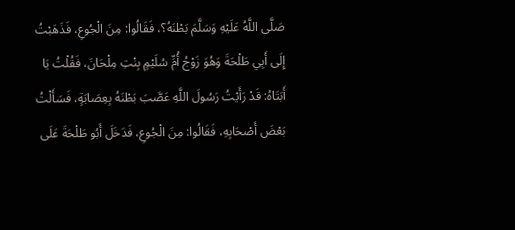صَلَّى اللَّهُ عَلَيْهِ وَسَلَّمَ بَطْنَهُ؟، فَقَالُوا: مِنَ الْجُوعِ، فَذَهَبْتُ إِلَى أَبِي طَلْحَةَ وَهُوَ زَوْجُ أُمِّ سُلَيْمٍ بِنْتِ مِلْحَانَ، فَقُلْتُ يَا أَبَتَاهُ: قَدْ رَأَيْتُ رَسُولَ اللَّهِ عَصَّبَ بَطْنَهُ بِعِصَابَةٍ، فَسَأَلْتُ بَعْضَ أَصْحَابِهِ، فَقَالُوا: مِنَ الْجُوعِ، فَدَخَلَ أَبُو طَلْحَةَ عَلَى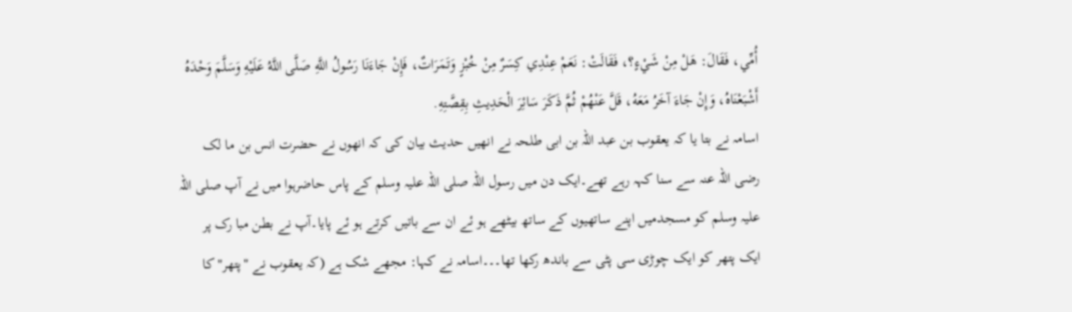أُمِّي، فَقَالَ: هَلْ مِنْ شَيْءٍ؟، فَقَالَتْ: نَعَمْ عِنْدِي كِسَرٌ مِنْ خُبْزٍ وَتَمَرَاتٌ، فَإِنْ جَاءَنَا رَسُولُ اللَّهِ صَلَّى اللَّهُ عَلَيْهِ وَسَلَّمَ وَحْدَهُ أَشْبَعْنَاهُ، وَإِنْ جَاءَ آخَرُ مَعَهُ، قَلَّ عَنْهُمْ ثُمَّ ذَكَرَ سَائِرَ الْحَدِيثِ بِقِصَّتِهِ.
اسامہ نے بتا یا کہ یعقوب بن عبد اللہ بن ابی طلحہ نے انھیں حدیث بیان کی کہ انھوں نے حضرت انس بن ما لک رضی اللہ عنہ سے سنا کہہ رہے تھے۔ایک دن میں رسول اللہ صلی اللہ علیہ وسلم کے پاس حاضرہوا میں نے آپ صلی اللہ علیہ وسلم کو مسجدمیں اپنے ساتھیوں کے ساتھ بیٹھے ہو ئے ان سے باتیں کرتے ہو ئے پایا۔آپ نے بطن مبا رک پر ایک پتھر کو ایک چوڑی سی پٹی سے باندھ رکھا تھا۔۔۔اسامہ نے کہا: مجھے شک ہے (کہ یعقوب نے "پتھر"کا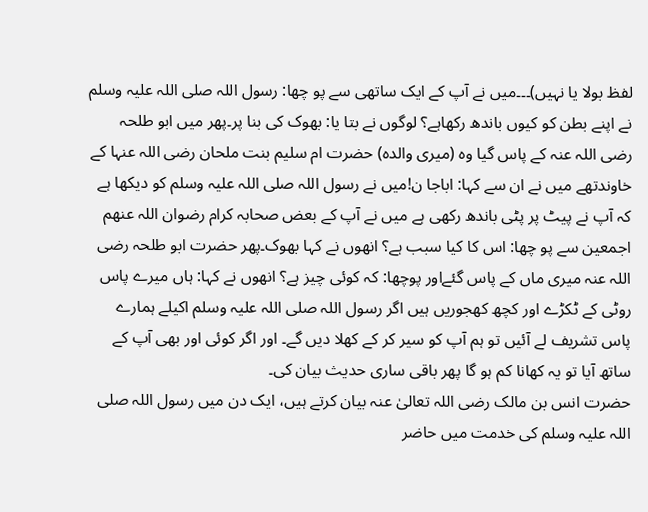لفظ بولا یا نہیں)۔۔۔میں نے آپ کے ایک ساتھی سے پو چھا: رسول اللہ صلی اللہ علیہ وسلم نے اپنے بطن کو کیوں باندھ رکھاہے؟ لوگوں نے بتا یا: بھوک کی بنا پر۔پھر میں ابو طلحہ رضی اللہ عنہ کے پاس گیا وہ (میری والدہ) حضرت ام سلیم بنت ملحان رضی اللہ عنہا کے خاوندتھے میں نے ان سے کہا: اباجا ن!میں نے رسول اللہ صلی اللہ علیہ وسلم کو دیکھا ہے کہ آپ نے پیٹ پر پٹی باندھ رکھی ہے میں نے آپ کے بعض صحابہ کرام رضوان اللہ عنھم اجمعین سے پو چھا: اس کا کیا سبب ہے؟ انھوں نے کہا بھوک۔پھر حضرت ابو طلحہ رضی اللہ عنہ میری ماں کے پاس گئےاور پوچھا: کہ کوئی چیز ہے؟ انھوں نے کہا: ہاں میرے پاس روٹی کے ٹکڑے اور کچھ کھجوریں ہیں اگر رسول اللہ صلی اللہ علیہ وسلم اکیلے ہمارے پاس تشریف لے آئیں تو ہم آپ کو سیر کر کے کھلا دیں گے۔ اور اگر کوئی اور بھی آپ کے ساتھ آیا تو یہ کھانا کم ہو گا پھر باقی ساری حدیث بیان کی۔
حضرت انس بن مالک رضی اللہ تعالیٰ عنہ بیان کرتے ہیں، ایک دن میں رسول اللہ صلی اللہ علیہ وسلم کی خدمت میں حاضر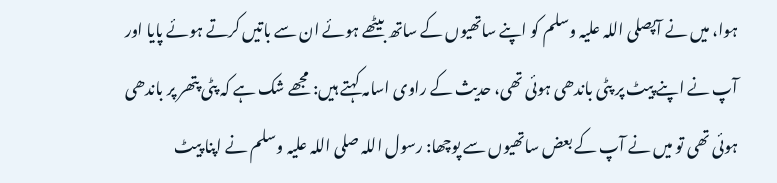ہوا، میں نے آپصلی اللہ علیہ وسلم کو اپنے ساتھیوں کے ساتھ بیٹھے ہوئے ان سے باتیں کرتے ہوئے پایا اور آپ نے اپنے پیٹ پر پٹی باندھی ہوئی تھی، حدیث کے راوی اسامہ کہتے ہیں: مجھے شک ہے کہ پٹی پتھر پر باندھی ہوئی تھی تو میں نے آپ کے بعض ساتھیوں سے پوچھا: رسول اللہ صلی اللہ علیہ وسلم نے اپنا پیٹ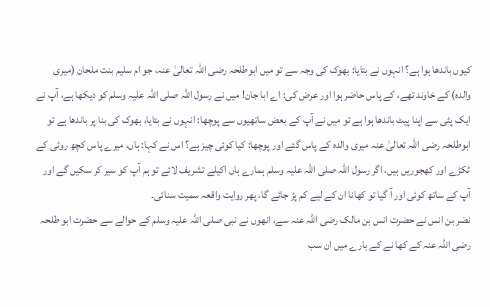کیوں باندھا ہوا ہے؟ انہوں نے بتایا: بھوک کی وجہ سے تو میں ابوطلحہ رضی اللہ تعالیٰ عنہ، جو ام سلیم بنت ملحان (میری والدہ) کے خاوند تھے، کے پاس حاضر ہوا اور عرض کی: اے ابا جان! میں نے رسول اللہ صلی اللہ علیہ وسلم کو دیکھا ہے، آپ نے ایک پٹی سے اپنا پیٹ باندھا ہوا ہے تو میں نے آپ کے بعض ساتھیوں سے پوچھا: انہوں نے بتایا، بھوک کی بنا پر باندھا ہے تو ابوطلحہ رضی اللہ تعالیٰ عنہ میری والدہ کے پاس گئے اور پوچھا: کیا کوئی چیز ہے؟ اس نے کہا: ہاں، میرے پاس کچھ روٹی کے ٹکڑے اور کھجوریں ہیں، اگر رسول اللہ صلی اللہ علیہ وسلم ہمارے ہاں اکیلے تشریف لائے تو ہم آپ کو سیر کر سکیں گے اور آپ کے ساتھ کوئی اور آ گیا تو کھانا ان کے لیے کم پڑ جائے گا، پھر روایت واقعہ سمیت سنائی۔
نضر بن انس نے حضرت انس بن مالک رضی اللہ عنہ سے، انھوں نے نبی صلی اللہ علیہ وسلم کے حوالے سے حضرت ابو طلحہ رضی اللہ عنہ کے کھا نے کے بارے میں ان سب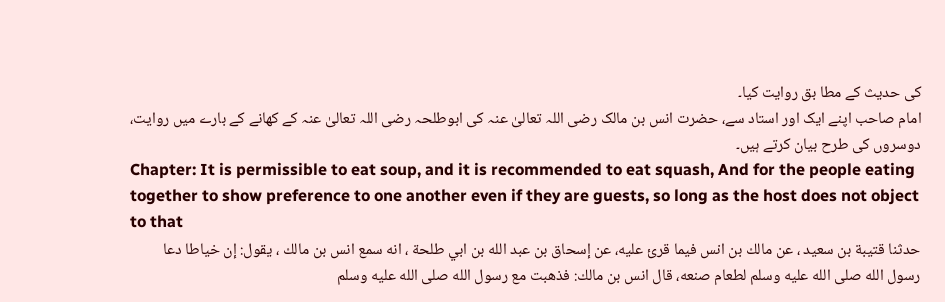کی حدیث کے مطا بق روایت کیا۔
امام صاحب اپنے ایک اور استاد سے، حضرت انس بن مالک رضی اللہ تعالیٰ عنہ کی ابوطلحہ رضی اللہ تعالیٰ عنہ کے کھانے کے بارے میں روایت، دوسروں کی طرح بیان کرتے ہیں۔
Chapter: It is permissible to eat soup, and it is recommended to eat squash, And for the people eating together to show preference to one another even if they are guests, so long as the host does not object to that
حدثنا قتيبة بن سعيد ، عن مالك بن انس فيما قرئ عليه، عن إسحاق بن عبد الله بن ابي طلحة ، انه سمع انس بن مالك ، يقول: إن خياطا دعا رسول الله صلى الله عليه وسلم لطعام صنعه، قال انس بن مالك: فذهبت مع رسول الله صلى الله عليه وسلم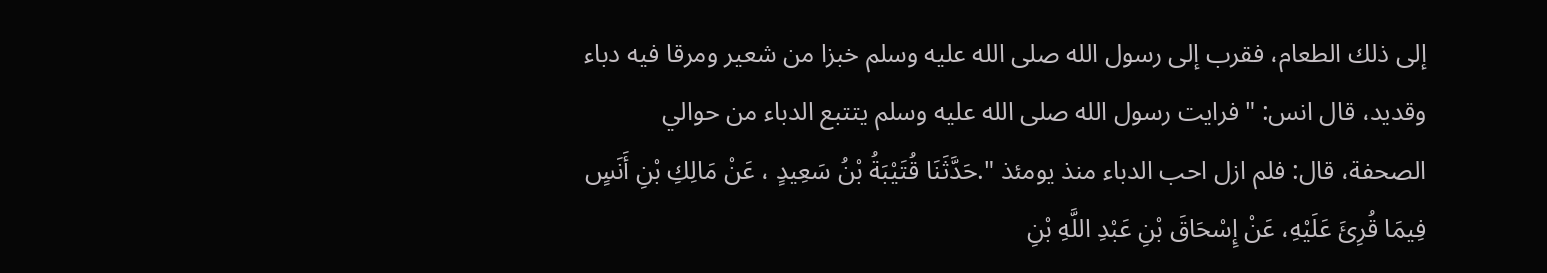إلى ذلك الطعام، فقرب إلى رسول الله صلى الله عليه وسلم خبزا من شعير ومرقا فيه دباء وقديد، قال انس: " فرايت رسول الله صلى الله عليه وسلم يتتبع الدباء من حوالي الصحفة، قال: فلم ازل احب الدباء منذ يومئذ ".حَدَّثَنَا قُتَيْبَةُ بْنُ سَعِيدٍ ، عَنْ مَالِكِ بْنِ أَنَسٍ فِيمَا قُرِئَ عَلَيْهِ، عَنْ إِسْحَاقَ بْنِ عَبْدِ اللَّهِ بْنِ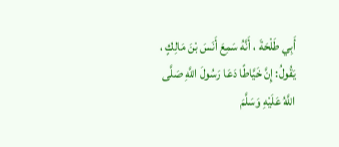أَبِي طَلْحَةَ ، أَنَّهُ سَمِعَ أَنَسَ بْنَ مَالِكٍ ، يَقُولُ: إِنَّ خَيَّاطًا دَعَا رَسُولَ اللَّهِ صَلَّى اللَّهُ عَلَيْهِ وَسَلَّمَ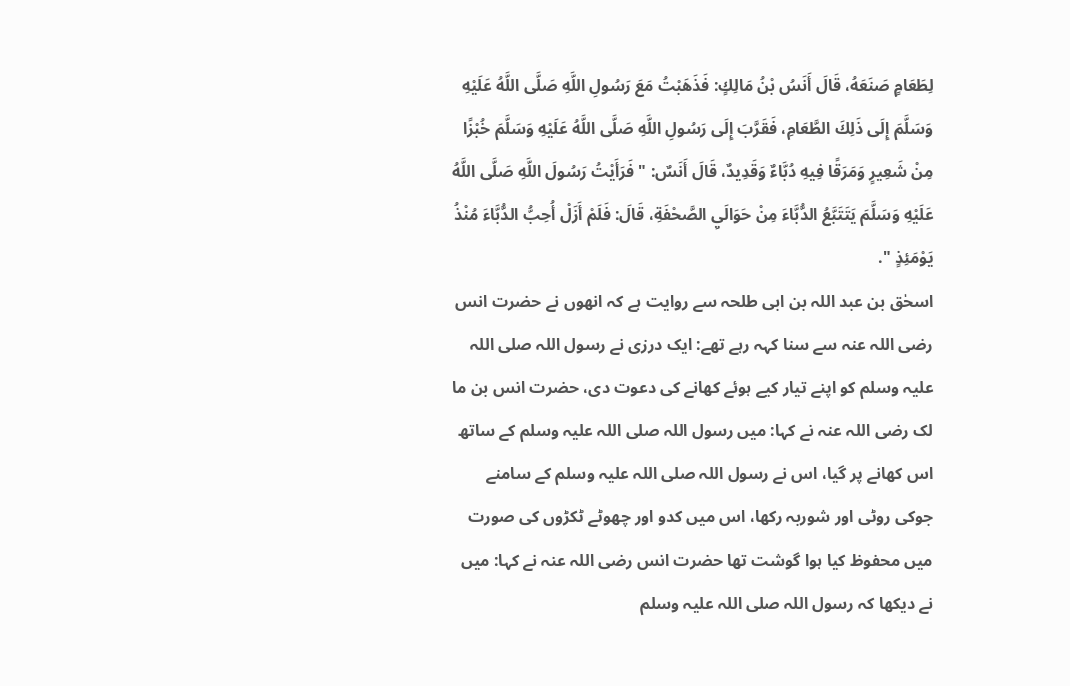لِطَعَامٍ صَنَعَهُ، قَالَ أَنَسُ بْنُ مَالِكٍ: فَذَهَبْتُ مَعَ رَسُولِ اللَّهِ صَلَّى اللَّهُ عَلَيْهِ وَسَلَّمَ إِلَى ذَلِكَ الطَّعَامِ، فَقَرَّبَ إِلَى رَسُولِ اللَّهِ صَلَّى اللَّهُ عَلَيْهِ وَسَلَّمَ خُبْزًا مِنْ شَعِيرٍ وَمَرَقًا فِيهِ دُبَّاءٌ وَقَدِيدٌ، قَالَ أَنَسٌ: " فَرَأَيْتُ رَسُولَ اللَّهِ صَلَّى اللَّهُ عَلَيْهِ وَسَلَّمَ يَتَتَبَّعُ الدُّبَّاءَ مِنْ حَوَالَيِ الصَّحْفَةِ، قَالَ: فَلَمْ أَزَلْ أُحِبُّ الدُّبَّاءَ مُنْذُ يَوْمَئِذٍ ".
اسحٰق بن عبد اللہ بن ابی طلحہ سے روایت ہے کہ انھوں نے حضرت انس رضی اللہ عنہ سے سنا کہہ رہے تھے: ایک درزی نے رسول اللہ صلی اللہ علیہ وسلم کو اپنے تیار کیے ہوئے کھانے کی دعوت دی، حضرت انس بن ما لک رضی اللہ عنہ نے کہا: میں رسول اللہ صلی اللہ علیہ وسلم کے ساتھ اس کھانے پر گیا، اس نے رسول اللہ صلی اللہ علیہ وسلم کے سامنے جوکی روٹی اور شوربہ رکھا، اس میں کدو اور چھوٹے ٹکڑوں کی صورت میں محفوظ کیا ہوا گوشت تھا حضرت انس رضی اللہ عنہ نے کہا: میں نے دیکھا کہ رسول اللہ صلی اللہ علیہ وسلم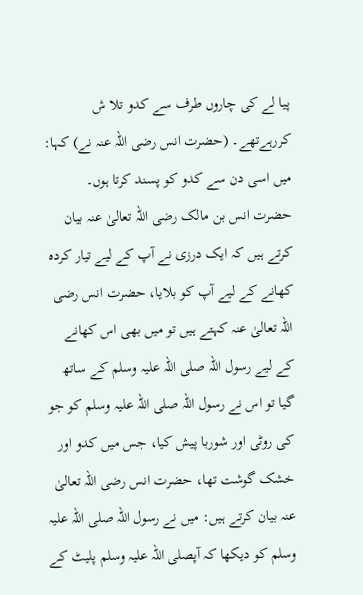پیا لے کی چاروں طرف سے کدو تلا ش کررہےتھے۔ (حضرت انس رضی اللہ عنہ نے) کہا: میں اسی دن سے کدو کو پسند کرتا ہوں۔
حضرت انس بن مالک رضی اللہ تعالیٰ عنہ بیان کرتے ہیں کہ ایک درزی نے آپ کے لیے تیار کردہ کھانے کے لیے آپ کو بلایا، حضرت انس رضی اللہ تعالیٰ عنہ کہتے ہیں تو میں بھی اس کھانے کے لیے رسول اللہ صلی اللہ علیہ وسلم کے ساتھ گیا تو اس نے رسول اللہ صلی اللہ علیہ وسلم کو جو کی روٹی اور شوربا پیش کیا، جس میں کدو اور خشک گوشت تھا، حضرت انس رضی اللہ تعالیٰ عنہ بیان کرتے ہیں: میں نے رسول اللہ صلی اللہ علیہ وسلم کو دیکھا کہ آپصلی اللہ علیہ وسلم پلیٹ کے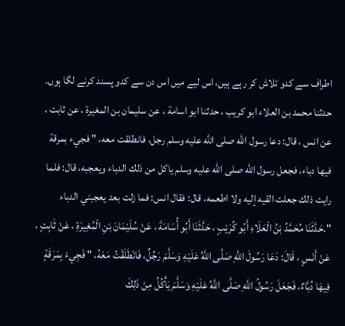اطراف سے کدو تلاش کر رہے ہیں، اس لیے میں اس دن سے کدو پسند کرنے لگا ہوں۔
حدثنا محمد بن العلاء ابو كريب ، حدثنا ابو اسامة ، عن سليمان بن المغيرة ، عن ثابت ، عن انس ، قال: دعا رسول الله صلى الله عليه وسلم رجل، فانطلقت معه، " فجيء بمرقة فيها دباء، فجعل رسول الله صلى الله عليه وسلم ياكل من ذلك الدباء ويعجبه، قال: فلما رايت ذلك جعلت القيه إليه ولا اطعمه، قال: فقال انس: فما زلت بعد يعجبني الدباء ".حَدَّثَنَا مُحَمَّدُ بْنُ الْعَلَاءِ أَبُو كُرَيْبٍ ، حَدَّثَنَا أَبُو أُسَامَةَ ، عَنْ سُلَيْمَانَ بْنِ الْمُغِيرَةِ ، عَنْ ثَابِتٍ ، عَنْ أَنَسٍ ، قَالَ: دَعَا رَسُولَ اللَّهِ صَلَّى اللَّهُ عَلَيْهِ وَسَلَّمَ رَجُلٌ، فَانْطَلَقْتُ مَعَهُ، " فَجِيءَ بِمَرَقَةٍ فِيهَا دُبَّاءٌ، فَجَعَلَ رَسُولُ اللَّهِ صَلَّى اللَّهُ عَلَيْهِ وَسَلَّمَ يَأْكُلُ مِنْ ذَلِكَ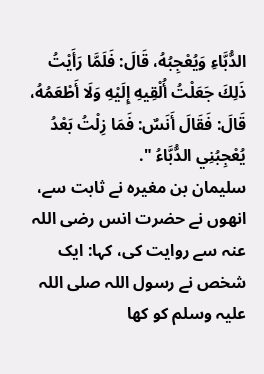الدُّبَّاءِ وَيُعْجِبُهُ، قَالَ: فَلَمَّا رَأَيْتُ ذَلِكَ جَعَلْتُ أُلْقِيهِ إِلَيْهِ وَلَا أَطْعَمُهُ، قَالَ: فَقَالَ أَنَسٌ: فَمَا زِلْتُ بَعْدُ يُعْجِبُنِي الدُّبَّاءُ ".
سلیمان بن مغیرہ نے ثابت سے، انھوں نے حضرت انس رضی اللہ عنہ سے روایت کی، کہا: ایک شخص نے رسول اللہ صلی اللہ علیہ وسلم کو کھا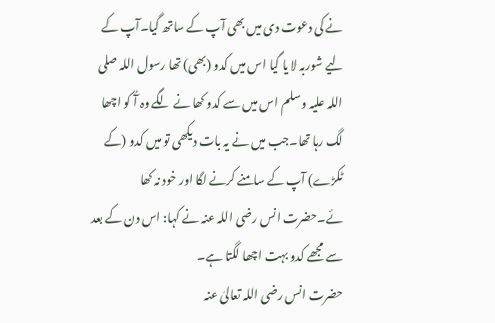نے کی دعوت دی میں بھی آپ کے ساتھ گیا۔آپ کے لیے شوربہ لا یا گیا اس میں کدو (بھی) تھا رسول اللہ صلی اللہ علیہ وسلم اس میں سے کدو کھا نے لگے وہ آُ کو اچھا لگ رہا تھا۔جب میں نے یہ بات دیکھی تو میں کدو (کے ٹکڑے) آپ کے سامنے کرنے لگا اور خود نہ کھا ئے۔حضرت انس رضی اللہ عنہ نے کہا: اس دن کے بعد سے مجھے کدو بہت اچھا لگتا ہے۔
حضرت انس رضی اللہ تعالیٰ عنہ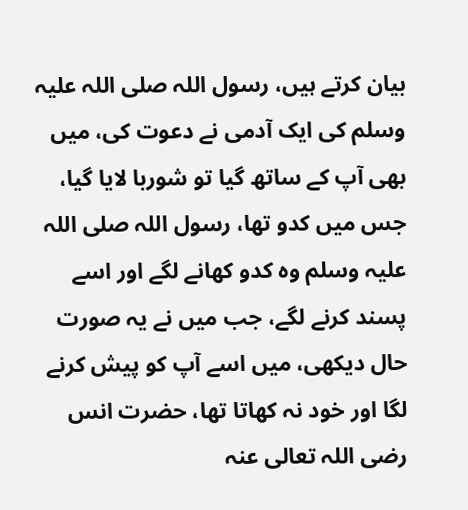بیان کرتے ہیں، رسول اللہ صلی اللہ علیہ وسلم کی ایک آدمی نے دعوت کی، میں بھی آپ کے ساتھ گیا تو شوربا لایا گیا، جس میں کدو تھا، رسول اللہ صلی اللہ علیہ وسلم وہ کدو کھانے لگے اور اسے پسند کرنے لگے، جب میں نے یہ صورت حال دیکھی، میں اسے آپ کو پیش کرنے لگا اور خود نہ کھاتا تھا، حضرت انس رضی اللہ تعالی عنہ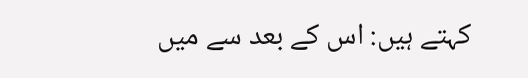کہتے ہیں: اس کے بعد سے میں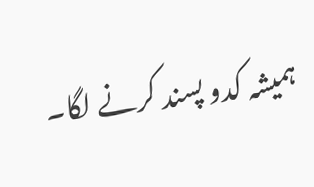ہمیشہ کدو پسند کرنے لگا۔